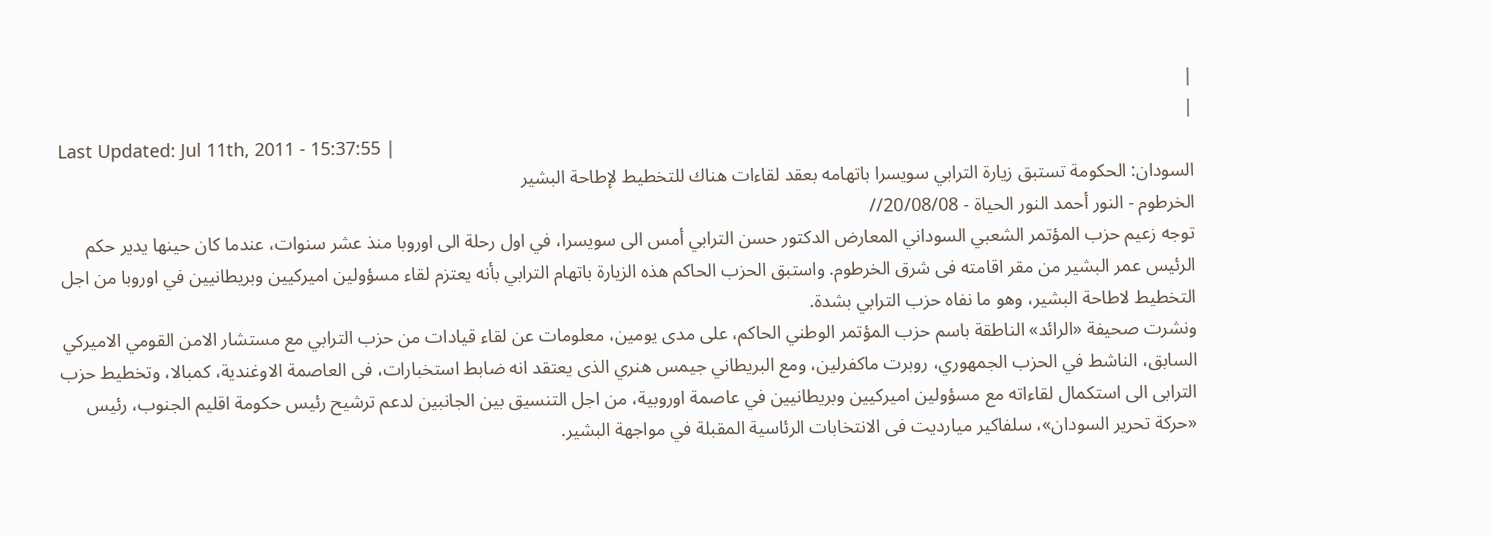|
|
Last Updated: Jul 11th, 2011 - 15:37:55 |
السودان: الحكومة تستبق زيارة الترابي سويسرا باتهامه بعقد لقاءات هناك للتخطيط لإطاحة البشير
الخرطوم - النور أحمد النور الحياة - 20/08/08//
توجه زعيم حزب المؤتمر الشعبي السوداني المعارض الدكتور حسن الترابي أمس الى سويسرا، في اول رحلة الى اوروبا منذ عشر سنوات، عندما كان حينها يدير حكم الرئيس عمر البشير من مقر اقامته فى شرق الخرطوم. واستبق الحزب الحاكم هذه الزيارة باتهام الترابي بأنه يعتزم لقاء مسؤولين اميركيين وبريطانيين في اوروبا من اجل التخطيط لاطاحة البشير، وهو ما نفاه حزب الترابي بشدة.
ونشرت صحيفة «الرائد» الناطقة باسم حزب المؤتمر الوطني الحاكم، على مدى يومين، معلومات عن لقاء قيادات من حزب الترابي مع مستشار الامن القومي الاميركي السابق، الناشط في الحزب الجمهوري، روبرت ماكفرلين، ومع البريطاني جيمس هنري الذى يعتقد انه ضابط استخبارات، فى العاصمة الاوغندية، كمبالا، وتخطيط حزب الترابى الى استكمال لقاءاته مع مسؤولين اميركيين وبريطانيين في عاصمة اوروبية، من اجل التنسيق بين الجانبين لدعم ترشيح رئيس حكومة اقليم الجنوب، رئيس «حركة تحرير السودان»، سلفاكير ميارديت فى الانتخابات الرئاسية المقبلة في مواجهة البشير.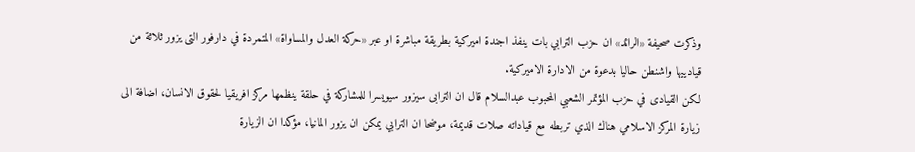وذكرت صحيفة «الرائد» ان حزب الترابي بات ينفذ اجندة اميركية بطريقة مباشرة او عبر «حركة العدل والمساواة» المتمردة في دارفور التى يزور ثلاثة من قيادييها واشنطن حاليا بدعوة من الادارة الاميركية.
لكن القيادى في حزب المؤتمر الشعبي المحبوب عبدالسلام قال ان الترابى سيزور سيويسرا للمشاركة في حلقة ينظمها مركز افريقيا لحقوق الانسان، اضافة الى زيارة المركز الاسلامي هناك الذي تربطه مع قياداته صلات قديمة، موضحا ان الترابي يمكن ان يزور المانيا، مؤكدا ان الزيارة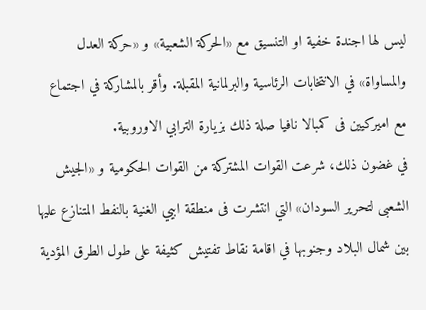ليس لها اجندة خفية او التنسيق مع «الحركة الشعبية» و «حركة العدل والمساواة» في الانتخابات الرئاسية والبرلمانية المقبلة. وأقر بالمشاركة في اجتماع مع اميركيين فى كمبالا نافيا صلة ذلك بزيارة الترابي الاوروبية.
في غضون ذلك، شرعت القوات المشتركة من القوات الحكومية و «الجيش الشعبى لتحرير السودان» التي انتشرت فى منطقة ابيي الغنية بالنفط المتنازع عليها بين شمال البلاد وجنوبها في اقامة نقاط تفتيش كثيفة على طول الطرق المؤدية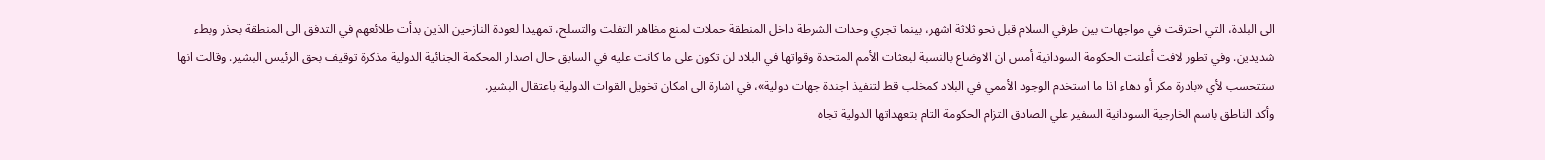الى البلدة، التي احترقت في مواجهات بين طرفي السلام قبل نحو ثلاثة اشهر، بينما تجري وحدات الشرطة داخل المنطقة حملات لمنع مظاهر التفلت والتسلح، تمهيدا لعودة النازحين الذين بدأت طلائعهم في التدفق الى المنطقة بحذر وبطء شديدين. وفي تطور لافت أعلنت الحكومة السودانية أمس ان الاوضاع بالنسبة لبعثات الأمم المتحدة وقواتها في البلاد لن تكون على ما كانت عليه في السابق حال اصدار المحكمة الجنائية الدولية مذكرة توقيف بحق الرئيس البشير. وقالت انها ستتحسب لأي «بادرة مكر أو دهاء اذا ما استخدم الوجود الأممي في البلاد كمخلب قط لتنفيذ اجندة جهات دولية»، في اشارة الى امكان تخويل القوات الدولية باعتقال البشير.
وأكد الناطق باسم الخارجية السودانية السفير علي الصادق التزام الحكومة التام بتعهداتها الدولية تجاه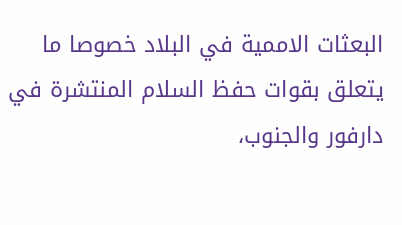البعثات الاممية في البلاد خصوصا ما يتعلق بقوات حفظ السلام المنتشرة في دارفور والجنوب،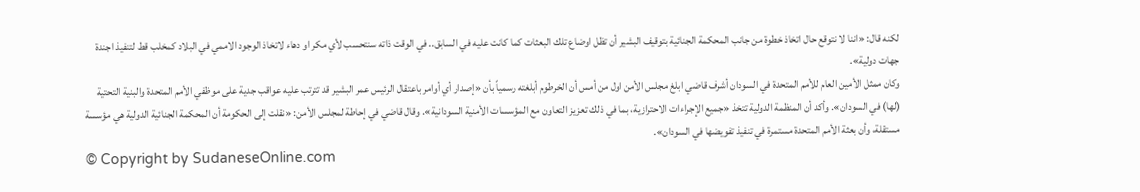لكنه قال: «اننا لا نتوقع حال اتخاذ خطوة من جانب المحكمة الجنائية بتوقيف البشير أن تظل اوضاع تلك البعثات كما كانت عليه في السابق.. في الوقت ذاته سنتحسب لأي مكر او دهاء لاتخاذ الوجود الاممي في البلاد كمخلب قط لتنفيذ اجندة جهات دولية».
وكان ممثل الأمين العام للأمم المتحدة في السودان أشرف قاضي ابلغ مجلس الأمن اول من أمس أن الخرطوم أبلغته رسمياً بأن «إصدار أي أوامر باعتقال الرئيس عمر البشير قد تترتب عليه عواقب جدية على موظفي الأمم المتحدة والبنية التحتية (لها) في السودان». وأكد أن المنظمة الدولية تتخذ «جميع الإجراءات الاحترازية، بما في ذلك تعزيز التعاون مع المؤسسات الأمنية السودانية». وقال قاضي في إحاطة لمجلس الأمن: «نقلت إلى الحكومة أن المحكمة الجنائية الدولية هي مؤسسة مستقلة، وأن بعثة الأمم المتحدة مستمرة في تنفيذ تفويضها في السودان».
© Copyright by SudaneseOnline.com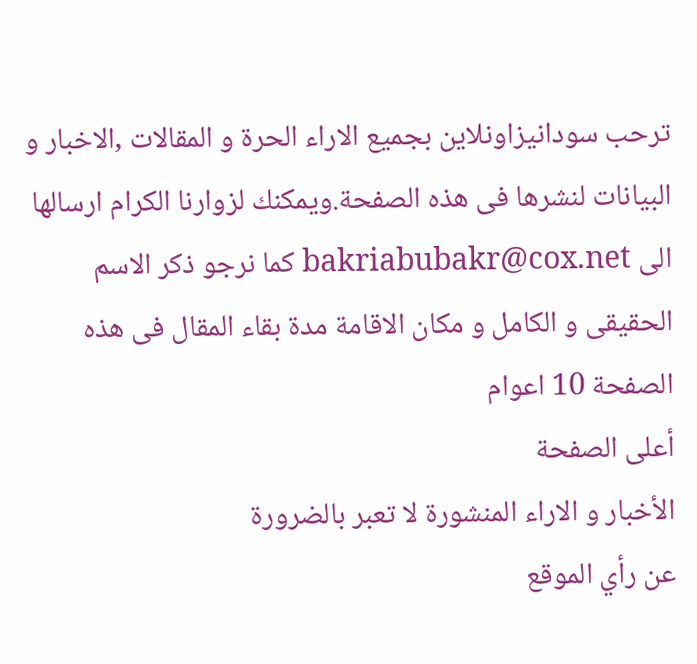ترحب سودانيزاونلاين بجميع الاراء الحرة و المقالات ,الاخبار و البيانات لنشرها فى هذه الصفحة.ويمكنك لزوارنا الكرام ارسالها الى bakriabubakr@cox.net كما نرجو ذكر الاسم الحقيقى و الكامل و مكان الاقامة مدة بقاء المقال فى هذه الصفحة 10 اعوام
أعلى الصفحة
الأخبار و الاراء المنشورة لا تعبر بالضرورة
عن رأي الموقع